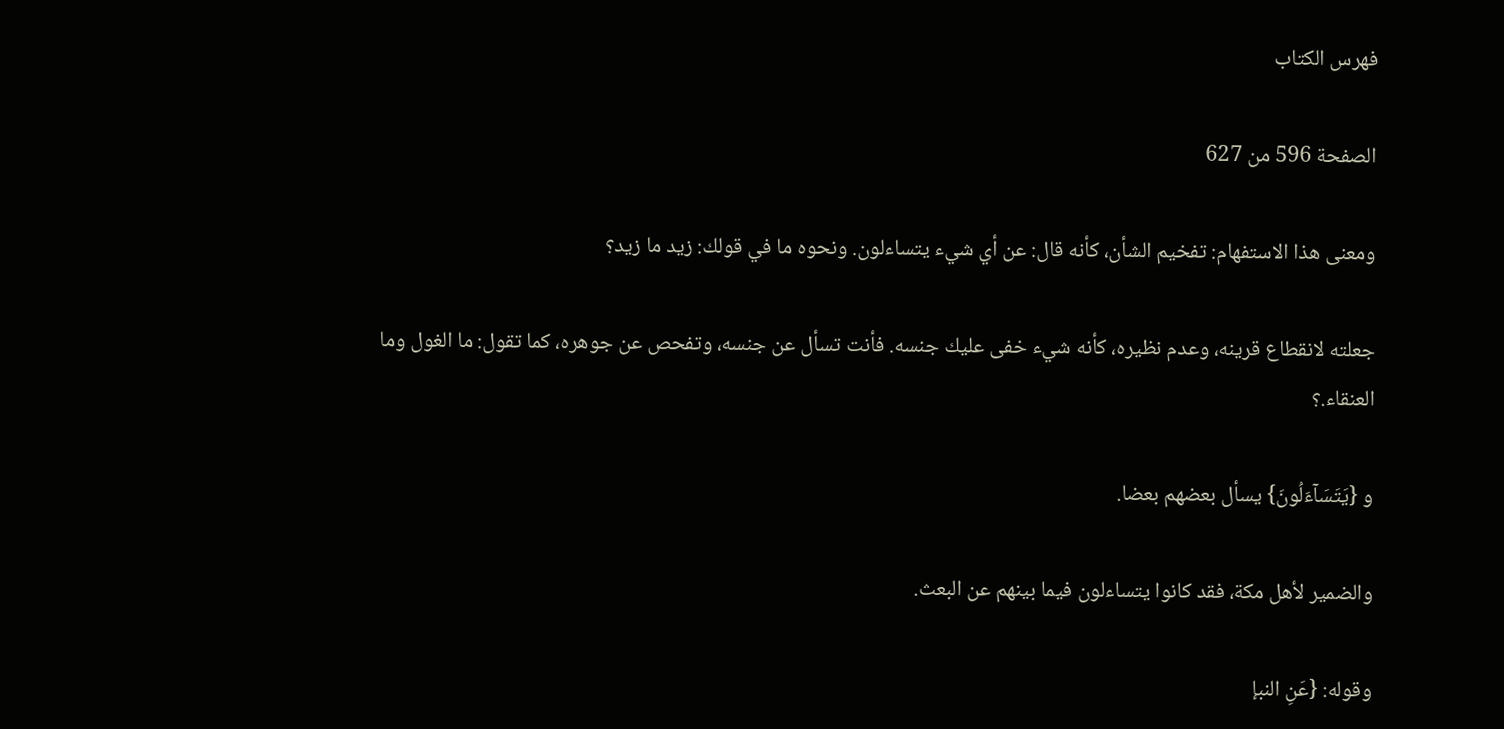فهرس الكتاب

الصفحة 596 من 627

ومعنى هذا الاستفهام: تفخيم الشأن، كأنه قال: عن أي شيء يتساءلون. ونحوه ما في قولك: زيد ما زيد؟

جعلته لانقطاع قرينه، وعدم نظيره، كأنه شيء خفى عليك جنسه. فأنت تسأل عن جنسه، وتفحص عن جوهره، كما تقول: ما الغول وما العنقاء.؟

و {يَتَسَآءَلُونَ} يسأل بعضهم بعضا.

والضمير لأهل مكة، فقد كانوا يتساءلون فيما بينهم عن البعث.

وقوله: {عَنِ النبإ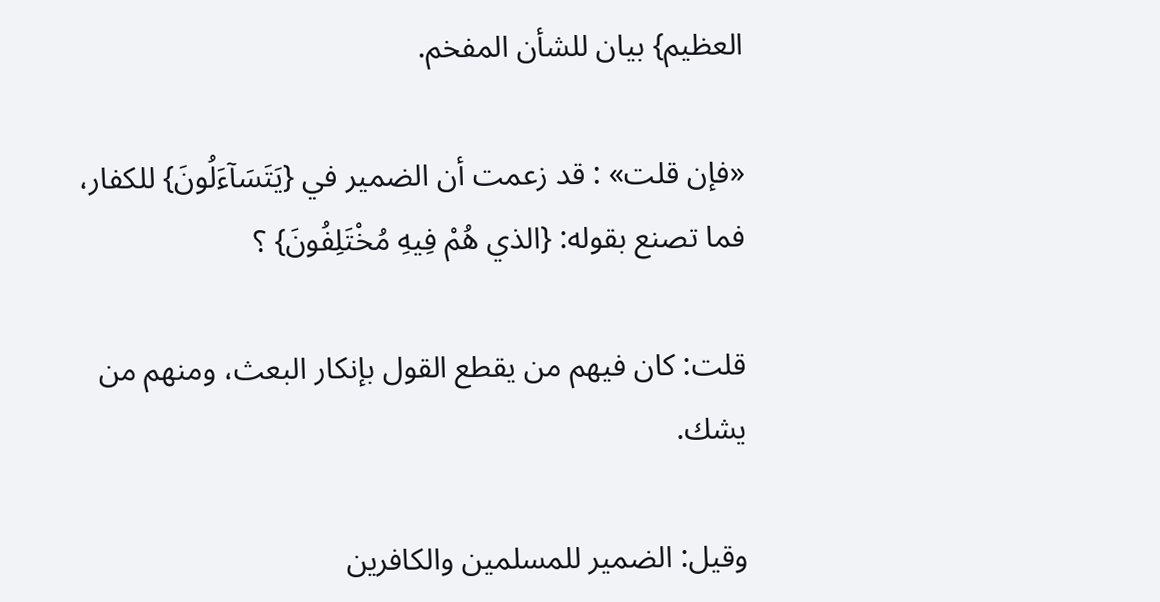العظيم} بيان للشأن المفخم.

«فإن قلت» : قد زعمت أن الضمير في {يَتَسَآءَلُونَ} للكفار، فما تصنع بقوله: {الذي هُمْ فِيهِ مُخْتَلِفُونَ} ؟

قلت: كان فيهم من يقطع القول بإنكار البعث، ومنهم من يشك.

وقيل: الضمير للمسلمين والكافرين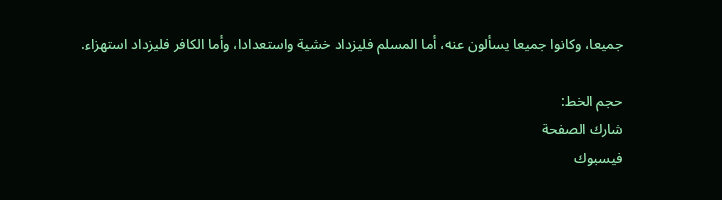جميعا، وكانوا جميعا يسألون عنه، أما المسلم فليزداد خشية واستعدادا، وأما الكافر فليزداد استهزاء.

حجم الخط:
شارك الصفحة
فيسبوك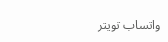واتساب تويتر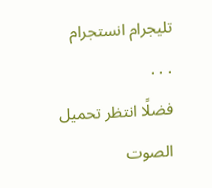تليجرام انستجرام
. . .
فضلًا انتظر تحميل الصوت